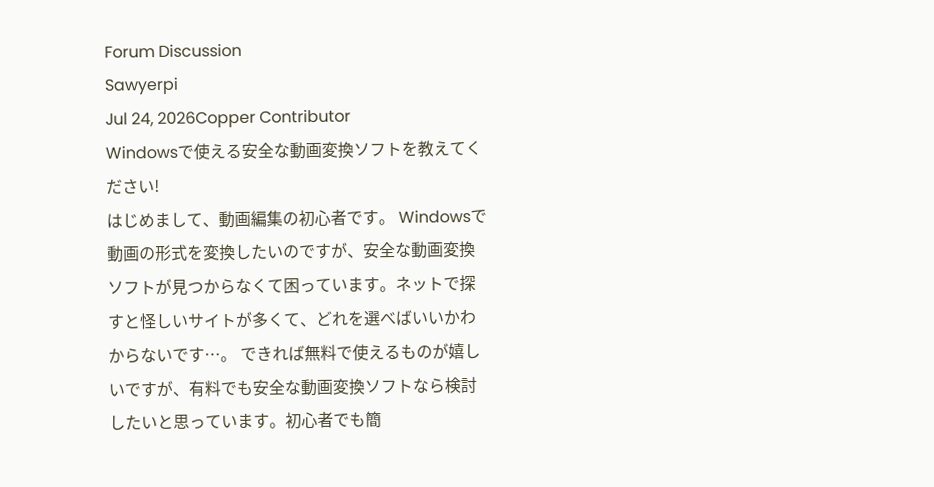Forum Discussion
Sawyerpi
Jul 24, 2026Copper Contributor
Windowsで使える安全な動画変換ソフトを教えてください!
はじめまして、動画編集の初心者です。 Windowsで動画の形式を変換したいのですが、安全な動画変換ソフトが見つからなくて困っています。ネットで探すと怪しいサイトが多くて、どれを選べばいいかわからないです…。 できれば無料で使えるものが嬉しいですが、有料でも安全な動画変換ソフトなら検討したいと思っています。初心者でも簡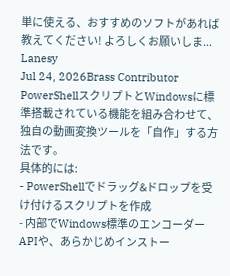単に使える、おすすめのソフトがあれば教えてください! よろしくお願いしま...
Lanesy
Jul 24, 2026Brass Contributor
PowerShellスクリプトとWindowsに標準搭載されている機能を組み合わせて、独自の動画変換ツールを「自作」する方法です。
具体的には:
- PowerShellでドラッグ&ドロップを受け付けるスクリプトを作成
- 内部でWindows標準のエンコーダーAPIや、あらかじめインストー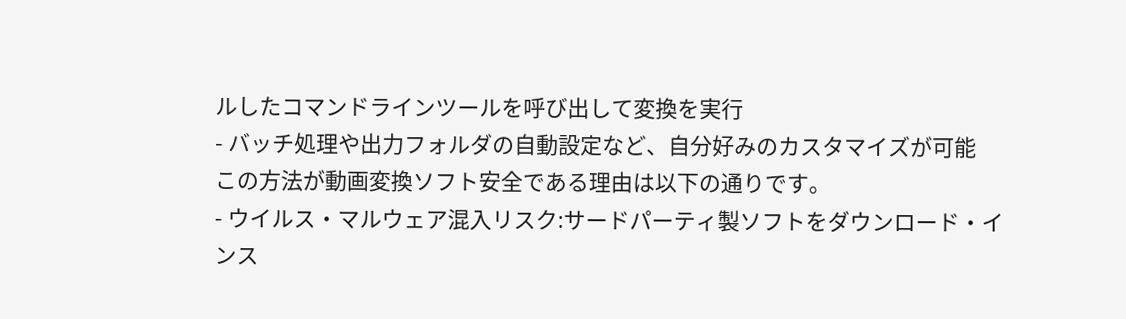ルしたコマンドラインツールを呼び出して変換を実行
- バッチ処理や出力フォルダの自動設定など、自分好みのカスタマイズが可能
この方法が動画変換ソフト安全である理由は以下の通りです。
- ウイルス・マルウェア混入リスク:サードパーティ製ソフトをダウンロード・インス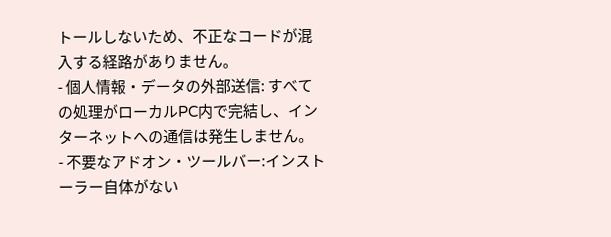トールしないため、不正なコードが混入する経路がありません。
- 個人情報・データの外部送信: すべての処理がローカルPC内で完結し、インターネットへの通信は発生しません。
- 不要なアドオン・ツールバー:インストーラー自体がない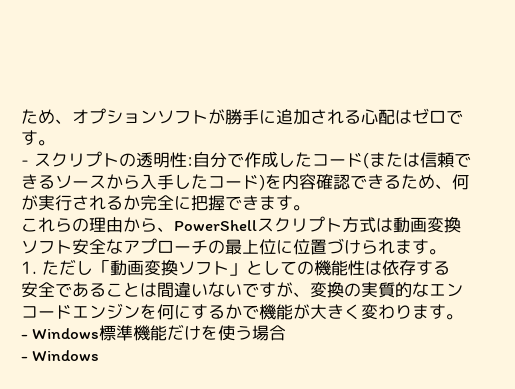ため、オプションソフトが勝手に追加される心配はゼロです。
- スクリプトの透明性:自分で作成したコード(または信頼できるソースから入手したコード)を内容確認できるため、何が実行されるか完全に把握できます。
これらの理由から、PowerShellスクリプト方式は動画変換ソフト安全なアプローチの最上位に位置づけられます。
1. ただし「動画変換ソフト」としての機能性は依存する
安全であることは間違いないですが、変換の実質的なエンコードエンジンを何にするかで機能が大きく変わります。
- Windows標準機能だけを使う場合
- Windows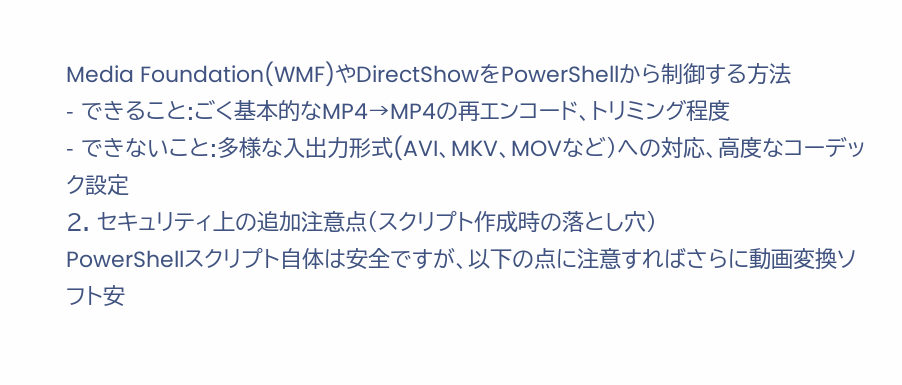Media Foundation(WMF)やDirectShowをPowerShellから制御する方法
- できること:ごく基本的なMP4→MP4の再エンコード、トリミング程度
- できないこと:多様な入出力形式(AVI、MKV、MOVなど)への対応、高度なコーデック設定
2. セキュリティ上の追加注意点(スクリプト作成時の落とし穴)
PowerShellスクリプト自体は安全ですが、以下の点に注意すればさらに動画変換ソフト安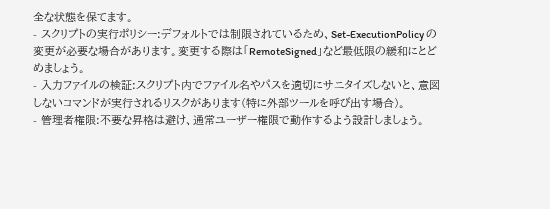全な状態を保てます。
- スクリプトの実行ポリシー:デフォルトでは制限されているため、Set-ExecutionPolicy の変更が必要な場合があります。変更する際は「RemoteSigned」など最低限の緩和にとどめましょう。
- 入力ファイルの検証:スクリプト内でファイル名やパスを適切にサニタイズしないと、意図しないコマンドが実行されるリスクがあります(特に外部ツールを呼び出す場合)。
- 管理者権限:不要な昇格は避け、通常ユーザー権限で動作するよう設計しましょう。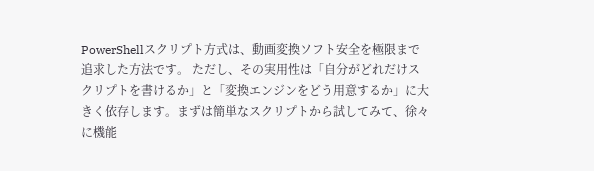PowerShellスクリプト方式は、動画変換ソフト安全を極限まで追求した方法です。 ただし、その実用性は「自分がどれだけスクリプトを書けるか」と「変換エンジンをどう用意するか」に大きく依存します。まずは簡単なスクリプトから試してみて、徐々に機能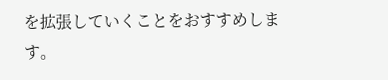を拡張していくことをおすすめします。